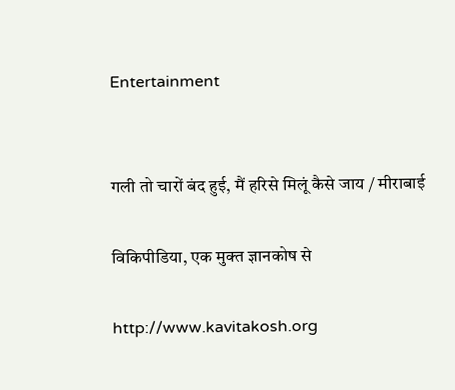Entertainment


गली तो चारों बंद हुई, मैं हरिसे मिलूं कैसे जाय / मीराबाई

विकिपीडिया, एक मुक्त ज्ञानकोष से

http://www.kavitakosh.org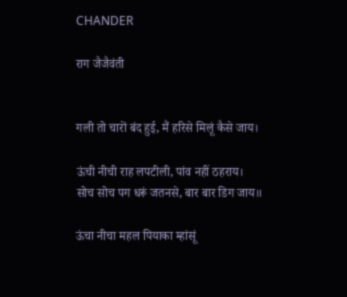CHANDER

राग जैजैवंती


गली तो चारों बंद हुई, मैं हरिसे मिलूं कैसे जाय।

ऊंची नीची राह लपटीली, पांव नहीं ठहराय।
सोच सोच पग धरूं जतनसे, बार बार डिग जाय॥

ऊंचा नीचा महल पियाका म्हांसूं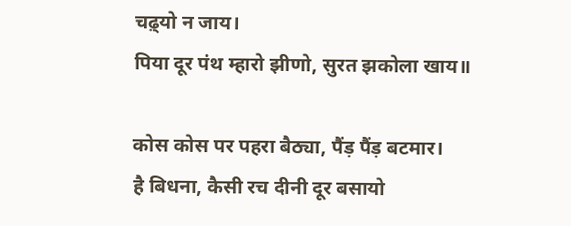चढ़्‌यो न जाय।
पिया दूर पंथ म्हारो झीणो, सुरत झकोला खाय॥

कोस कोस पर पहरा बैठ्या, पैंड़ पैंड़ बटमार।
है बिधना, कैसी रच दीनी दूर बसायो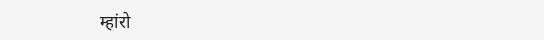म्हांरो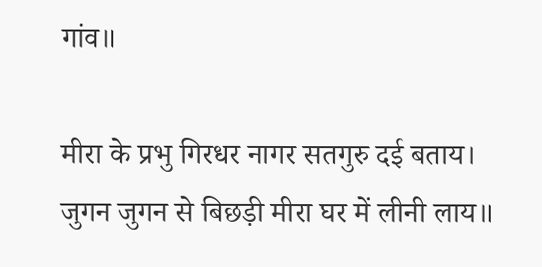गांव॥

मीरा के प्रभु गिरधर नागर सतगुरु दई बताय।
जुगन जुगन से बिछड़ी मीरा घर में लीनी लाय॥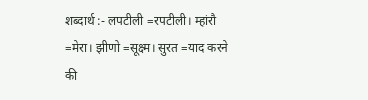शब्दार्थ :- लपटीली =रपटीली। म्हांरौ =मेरा। झीणो =सूक्ष्म। सुरत =याद करने की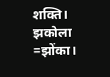शक्ति। झकोला =झोंका।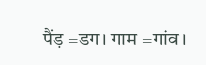पैंड़ =डग। गाम =गांव।